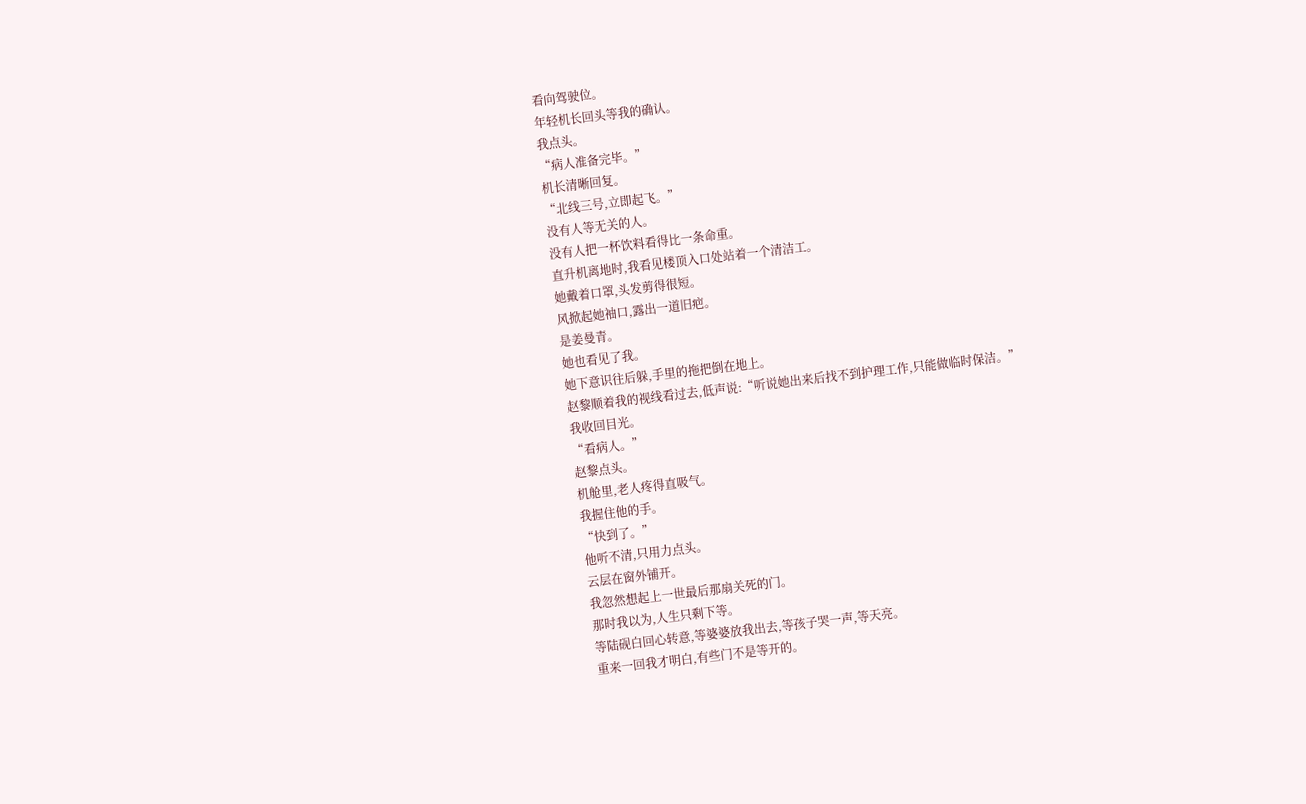看向驾驶位。
年轻机长回头等我的确认。
我点头。
“病人准备完毕。”
机长清晰回复。
“北线三号,立即起飞。”
没有人等无关的人。
没有人把一杯饮料看得比一条命重。
直升机离地时,我看见楼顶入口处站着一个清洁工。
她戴着口罩,头发剪得很短。
风掀起她袖口,露出一道旧疤。
是姜曼青。
她也看见了我。
她下意识往后躲,手里的拖把倒在地上。
赵黎顺着我的视线看过去,低声说:“听说她出来后找不到护理工作,只能做临时保洁。”
我收回目光。
“看病人。”
赵黎点头。
机舱里,老人疼得直吸气。
我握住他的手。
“快到了。”
他听不清,只用力点头。
云层在窗外铺开。
我忽然想起上一世最后那扇关死的门。
那时我以为,人生只剩下等。
等陆砚白回心转意,等婆婆放我出去,等孩子哭一声,等天亮。
重来一回我才明白,有些门不是等开的。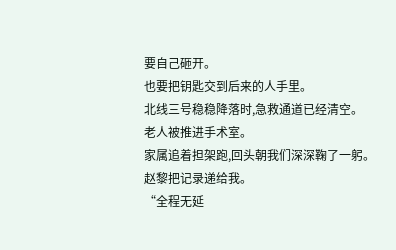要自己砸开。
也要把钥匙交到后来的人手里。
北线三号稳稳降落时,急救通道已经清空。
老人被推进手术室。
家属追着担架跑,回头朝我们深深鞠了一躬。
赵黎把记录递给我。
“全程无延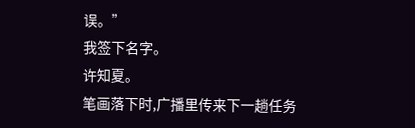误。”
我签下名字。
许知夏。
笔画落下时,广播里传来下一趟任务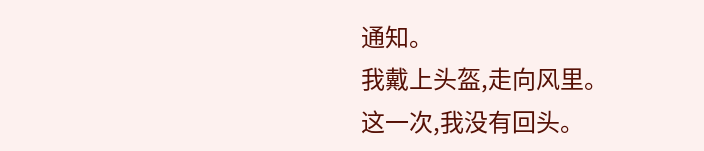通知。
我戴上头盔,走向风里。
这一次,我没有回头。